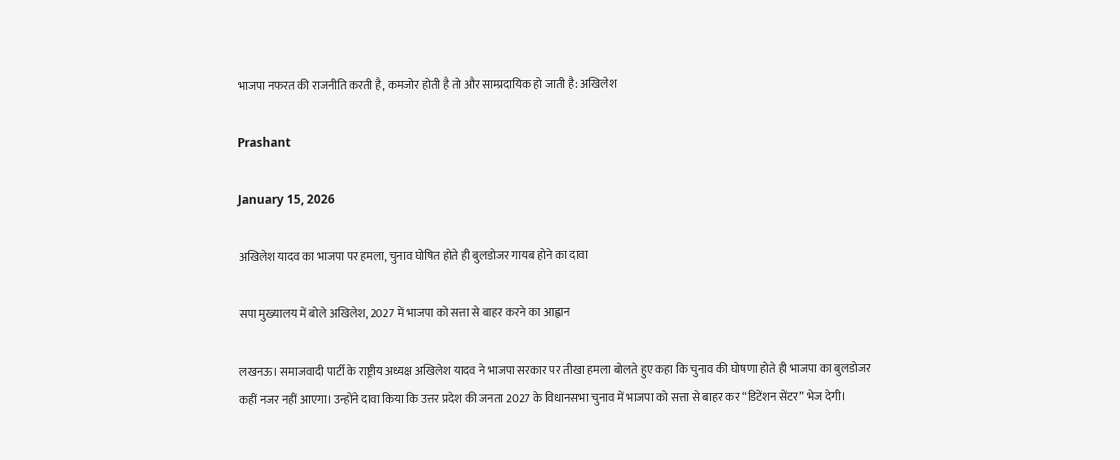भाजपा नफरत की राजनीति करती है, कमजोर होती है तो और साम्प्रदायिक हो जाती है: अखिलेश

Prashant

January 15, 2026

अखिलेश यादव का भाजपा पर हमला, चुनाव घोषित होते ही बुलडोजर गायब होने का दावा

सपा मुख्यालय में बोले अखिलेश, 2027 में भाजपा को सत्ता से बाहर करने का आह्वान

लखनऊ। समाजवादी पार्टी के राष्ट्रीय अध्यक्ष अखिलेश यादव ने भाजपा सरकार पर तीखा हमला बोलते हुए कहा कि चुनाव की घोषणा होते ही भाजपा का बुलडोजर कहीं नजर नहीं आएगा। उन्होंने दावा किया कि उत्तर प्रदेश की जनता 2027 के विधानसभा चुनाव में भाजपा को सत्ता से बाहर कर “डिटेंशन सेंटर” भेज देगी।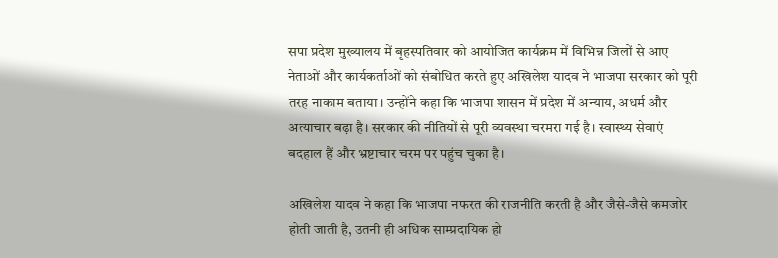सपा प्रदेश मुख्यालय में बृहस्पतिवार को आयोजित कार्यक्रम में विभिन्न जिलों से आए नेताओं और कार्यकर्ताओं को संबोधित करते हुए अखिलेश यादव ने भाजपा सरकार को पूरी तरह नाकाम बताया। उन्होंने कहा कि भाजपा शासन में प्रदेश में अन्याय, अधर्म और अत्याचार बढ़ा है। सरकार की नीतियों से पूरी व्यवस्था चरमरा गई है। स्वास्थ्य सेवाएं बदहाल हैं और भ्रष्टाचार चरम पर पहुंच चुका है।

अखिलेश यादव ने कहा कि भाजपा नफरत की राजनीति करती है और जैसे-जैसे कमजोर होती जाती है, उतनी ही अधिक साम्प्रदायिक हो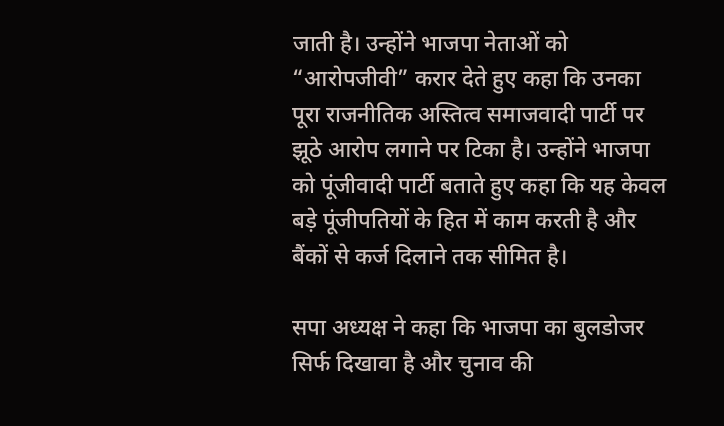जाती है। उन्होंने भाजपा नेताओं को “आरोपजीवी” करार देते हुए कहा कि उनका पूरा राजनीतिक अस्तित्व समाजवादी पार्टी पर झूठे आरोप लगाने पर टिका है। उन्होंने भाजपा को पूंजीवादी पार्टी बताते हुए कहा कि यह केवल बड़े पूंजीपतियों के हित में काम करती है और बैंकों से कर्ज दिलाने तक सीमित है।

सपा अध्यक्ष ने कहा कि भाजपा का बुलडोजर सिर्फ दिखावा है और चुनाव की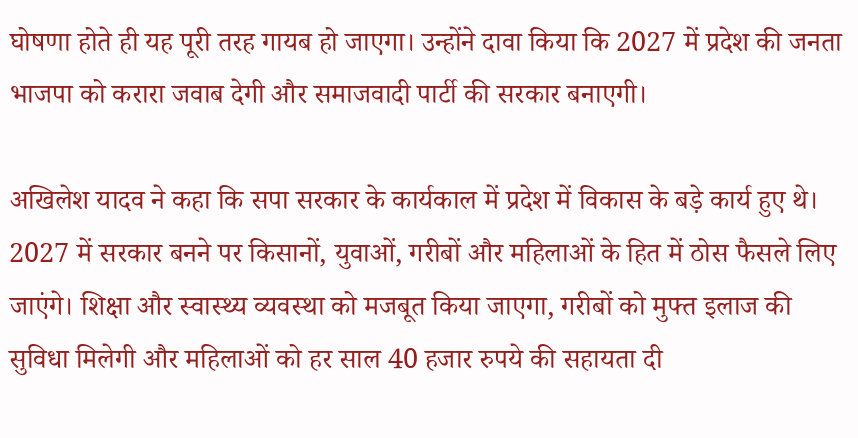घोषणा होते ही यह पूरी तरह गायब हो जाएगा। उन्होंने दावा किया कि 2027 में प्रदेश की जनता भाजपा को करारा जवाब देगी और समाजवादी पार्टी की सरकार बनाएगी।

अखिलेश यादव ने कहा कि सपा सरकार के कार्यकाल में प्रदेश में विकास के बड़े कार्य हुए थे। 2027 में सरकार बनने पर किसानों, युवाओं, गरीबों और महिलाओं के हित में ठोस फैसले लिए जाएंगे। शिक्षा और स्वास्थ्य व्यवस्था को मजबूत किया जाएगा, गरीबों को मुफ्त इलाज की सुविधा मिलेगी और महिलाओं को हर साल 40 हजार रुपये की सहायता दी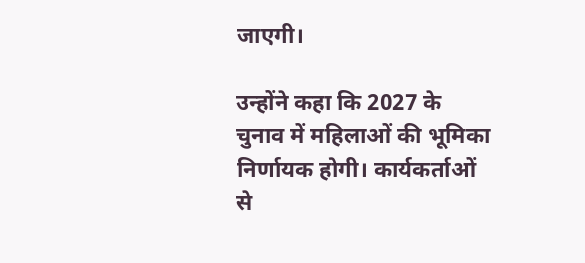जाएगी।

उन्होंने कहा कि 2027 के चुनाव में महिलाओं की भूमिका निर्णायक होगी। कार्यकर्ताओं से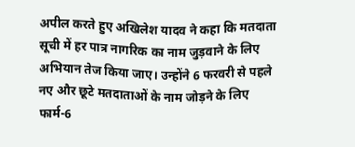अपील करते हुए अखिलेश यादव ने कहा कि मतदाता सूची में हर पात्र नागरिक का नाम जुड़वाने के लिए अभियान तेज किया जाए। उन्होंने 6 फरवरी से पहले नए और छूटे मतदाताओं के नाम जोड़ने के लिए फार्म-6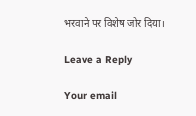भरवाने पर विशेष जोर दिया।

Leave a Reply

Your email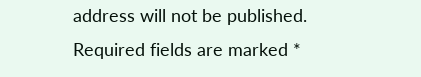address will not be published. Required fields are marked *